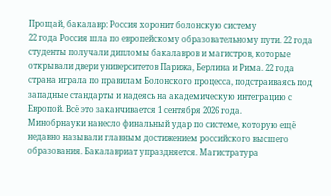Прощай, бакалавр: Россия хоронит болонскую систему
22 года Россия шла по европейскому образовательному пути. 22 года студенты получали дипломы бакалавров и магистров, которые открывали двери университетов Парижа, Берлина и Рима. 22 года страна играла по правилам Болонского процесса, подстраиваясь под западные стандарты и надеясь на академическую интеграцию с Европой. Всё это заканчивается 1 сентября 2026 года.
Минобрнауки нанесло финальный удар по системе, которую ещё недавно называли главным достижением российского высшего образования. Бакалавриат упраздняется. Магистратура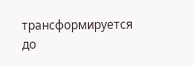трансформируется до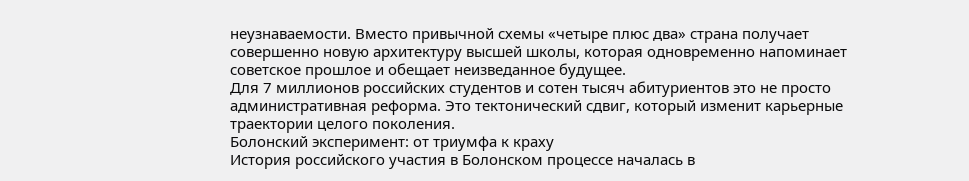неузнаваемости. Вместо привычной схемы «четыре плюс два» страна получает совершенно новую архитектуру высшей школы, которая одновременно напоминает советское прошлое и обещает неизведанное будущее.
Для 7 миллионов российских студентов и сотен тысяч абитуриентов это не просто административная реформа. Это тектонический сдвиг, который изменит карьерные траектории целого поколения.
Болонский эксперимент: от триумфа к краху
История российского участия в Болонском процессе началась в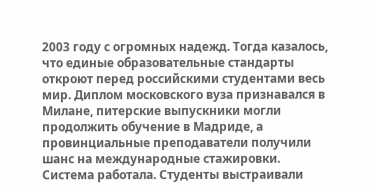2003 году с огромных надежд. Тогда казалось, что единые образовательные стандарты откроют перед российскими студентами весь мир. Диплом московского вуза признавался в Милане, питерские выпускники могли продолжить обучение в Мадриде, а провинциальные преподаватели получили шанс на международные стажировки.
Система работала. Студенты выстраивали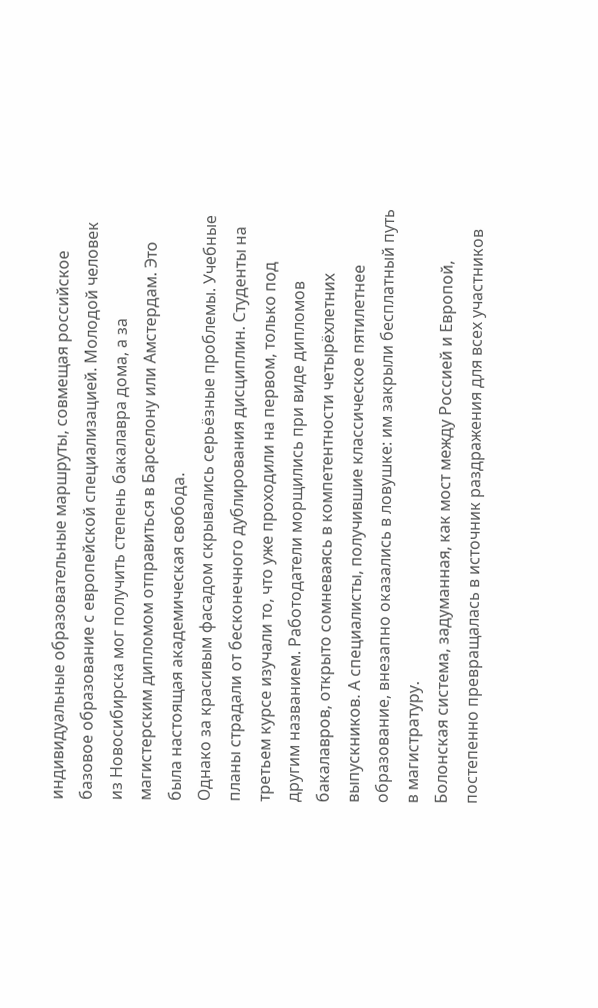индивидуальные образовательные маршруты, совмещая российское базовое образование с европейской специализацией. Молодой человек из Новосибирска мог получить степень бакалавра дома, а за магистерским дипломом отправиться в Барселону или Амстердам. Это была настоящая академическая свобода.
Однако за красивым фасадом скрывались серьёзные проблемы. Учебные планы страдали от бесконечного дублирования дисциплин. Студенты на третьем курсе изучали то, что уже проходили на первом, только под другим названием. Работодатели морщились при виде дипломов бакалавров, открыто сомневаясь в компетентности четырёхлетних выпускников. А специалисты, получившие классическое пятилетнее образование, внезапно оказались в ловушке: им закрыли бесплатный путь в магистратуру.
Болонская система, задуманная, как мост между Россией и Европой, постепенно превращалась в источник раздражения для всех участников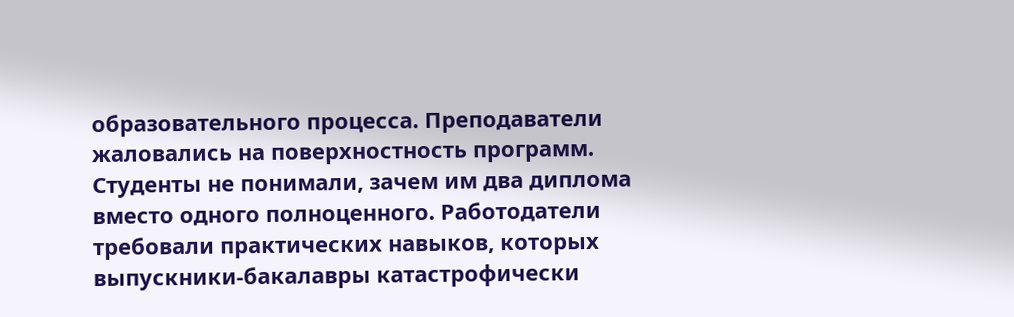образовательного процесса. Преподаватели жаловались на поверхностность программ. Студенты не понимали, зачем им два диплома вместо одного полноценного. Работодатели требовали практических навыков, которых выпускники-бакалавры катастрофически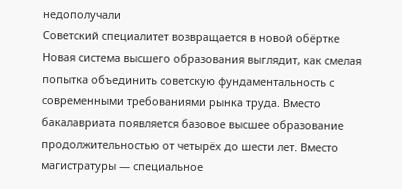недополучали
Советский специалитет возвращается в новой обёртке
Новая система высшего образования выглядит, как смелая попытка объединить советскую фундаментальность с современными требованиями рынка труда. Вместо бакалавриата появляется базовое высшее образование продолжительностью от четырёх до шести лет. Вместо магистратуры — специальное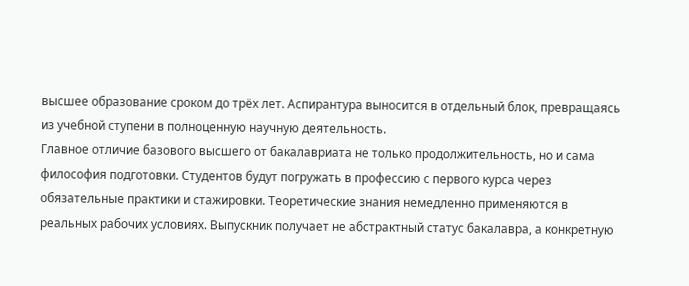высшее образование сроком до трёх лет. Аспирантура выносится в отдельный блок, превращаясь из учебной ступени в полноценную научную деятельность.
Главное отличие базового высшего от бакалавриата не только продолжительность, но и сама философия подготовки. Студентов будут погружать в профессию с первого курса через обязательные практики и стажировки. Теоретические знания немедленно применяются в реальных рабочих условиях. Выпускник получает не абстрактный статус бакалавра, а конкретную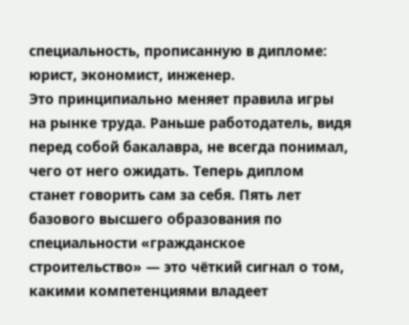специальность, прописанную в дипломе: юрист, экономист, инженер.
Это принципиально меняет правила игры на рынке труда. Раньше работодатель, видя перед собой бакалавра, не всегда понимал, чего от него ожидать. Теперь диплом станет говорить сам за себя. Пять лет базового высшего образования по специальности «гражданское строительство» — это чёткий сигнал о том, какими компетенциями владеет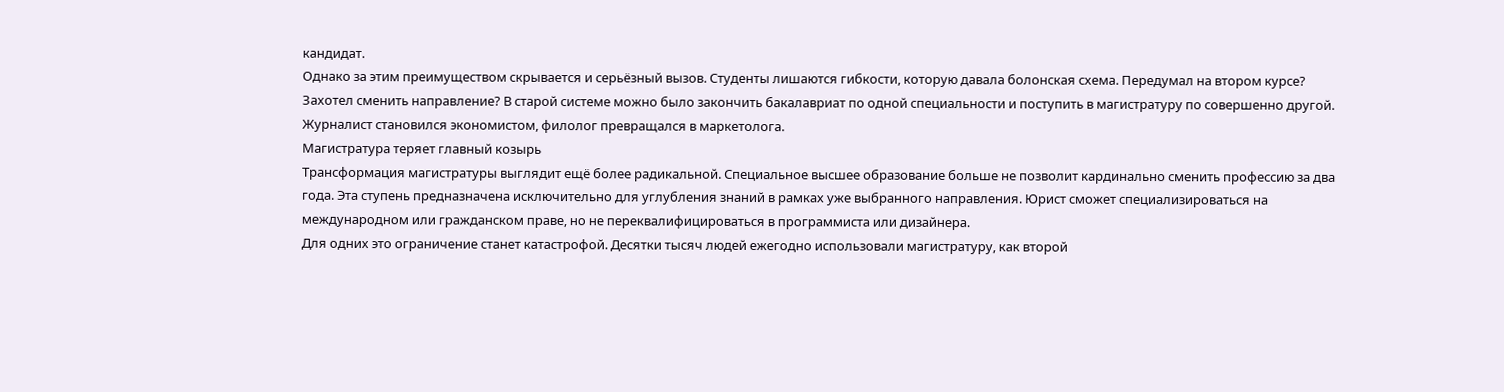кандидат.
Однако за этим преимуществом скрывается и серьёзный вызов. Студенты лишаются гибкости, которую давала болонская схема. Передумал на втором курсе? Захотел сменить направление? В старой системе можно было закончить бакалавриат по одной специальности и поступить в магистратуру по совершенно другой. Журналист становился экономистом, филолог превращался в маркетолога.
Магистратура теряет главный козырь
Трансформация магистратуры выглядит ещё более радикальной. Специальное высшее образование больше не позволит кардинально сменить профессию за два года. Эта ступень предназначена исключительно для углубления знаний в рамках уже выбранного направления. Юрист сможет специализироваться на международном или гражданском праве, но не переквалифицироваться в программиста или дизайнера.
Для одних это ограничение станет катастрофой. Десятки тысяч людей ежегодно использовали магистратуру, как второй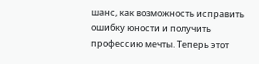шанс, как возможность исправить ошибку юности и получить профессию мечты. Теперь этот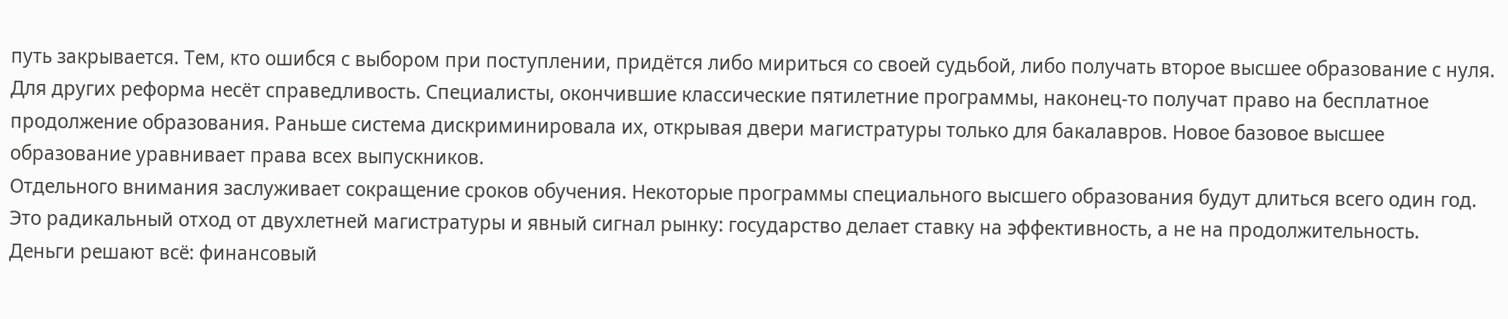путь закрывается. Тем, кто ошибся с выбором при поступлении, придётся либо мириться со своей судьбой, либо получать второе высшее образование с нуля.
Для других реформа несёт справедливость. Специалисты, окончившие классические пятилетние программы, наконец-то получат право на бесплатное продолжение образования. Раньше система дискриминировала их, открывая двери магистратуры только для бакалавров. Новое базовое высшее образование уравнивает права всех выпускников.
Отдельного внимания заслуживает сокращение сроков обучения. Некоторые программы специального высшего образования будут длиться всего один год. Это радикальный отход от двухлетней магистратуры и явный сигнал рынку: государство делает ставку на эффективность, а не на продолжительность.
Деньги решают всё: финансовый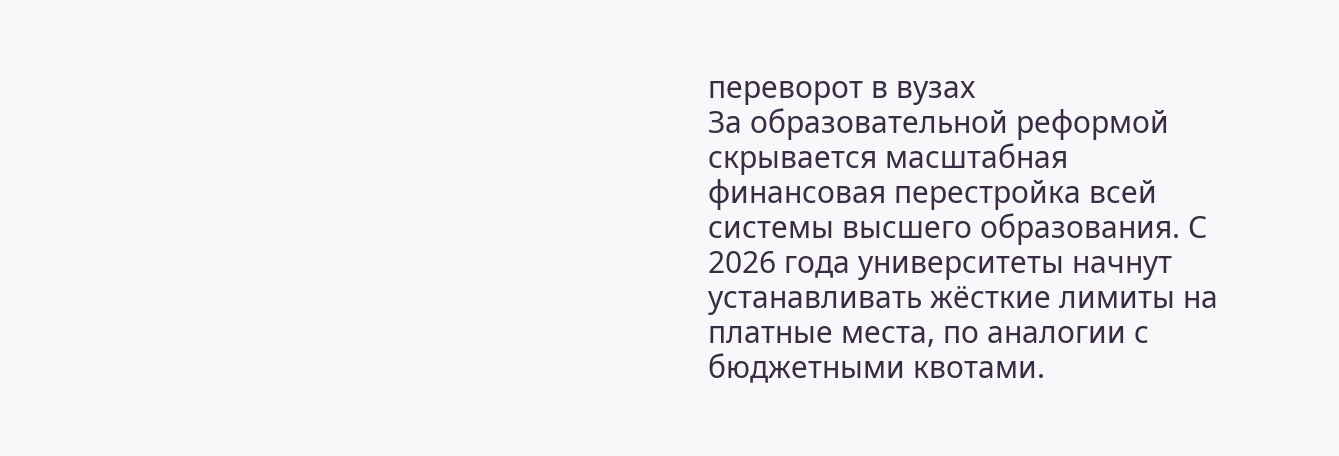переворот в вузах
За образовательной реформой скрывается масштабная финансовая перестройка всей системы высшего образования. С 2026 года университеты начнут устанавливать жёсткие лимиты на платные места, по аналогии с бюджетными квотами.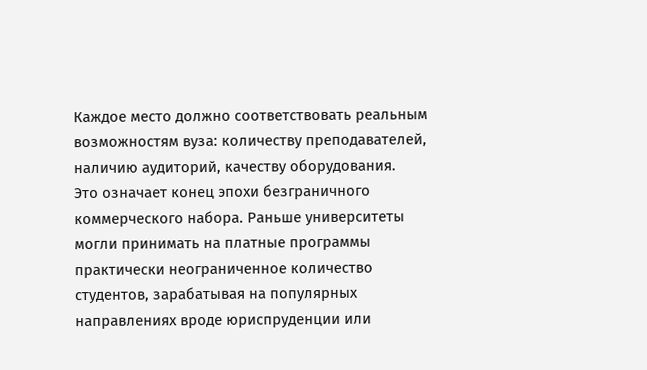Каждое место должно соответствовать реальным возможностям вуза: количеству преподавателей, наличию аудиторий, качеству оборудования.
Это означает конец эпохи безграничного коммерческого набора. Раньше университеты могли принимать на платные программы практически неограниченное количество студентов, зарабатывая на популярных направлениях вроде юриспруденции или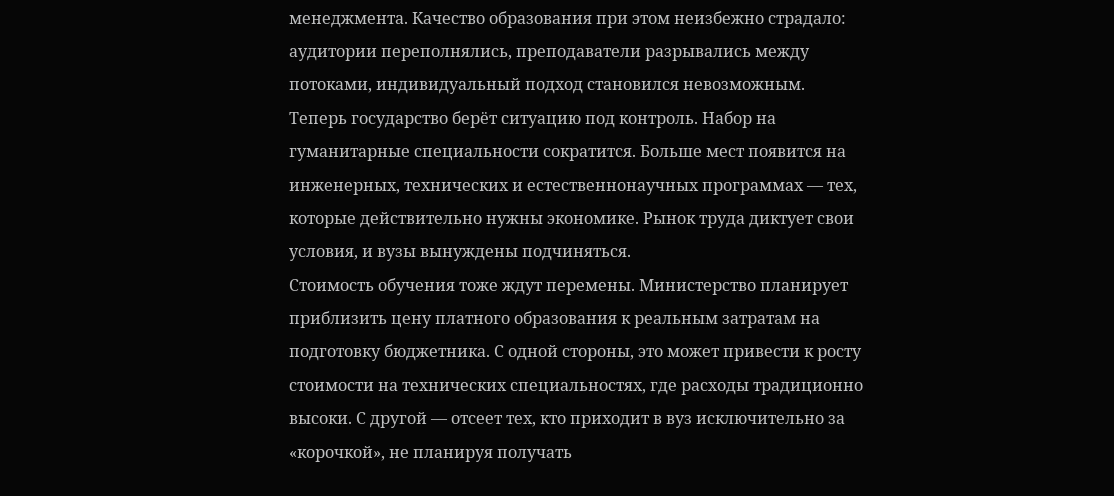менеджмента. Качество образования при этом неизбежно страдало: аудитории переполнялись, преподаватели разрывались между потоками, индивидуальный подход становился невозможным.
Теперь государство берёт ситуацию под контроль. Набор на гуманитарные специальности сократится. Больше мест появится на инженерных, технических и естественнонаучных программах — тех, которые действительно нужны экономике. Рынок труда диктует свои условия, и вузы вынуждены подчиняться.
Стоимость обучения тоже ждут перемены. Министерство планирует приблизить цену платного образования к реальным затратам на подготовку бюджетника. С одной стороны, это может привести к росту стоимости на технических специальностях, где расходы традиционно высоки. С другой — отсеет тех, кто приходит в вуз исключительно за «корочкой», не планируя получать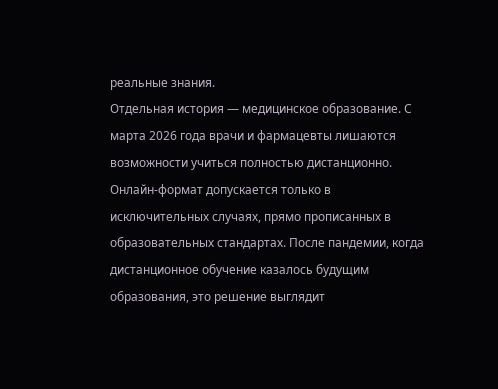реальные знания.
Отдельная история — медицинское образование. С марта 2026 года врачи и фармацевты лишаются возможности учиться полностью дистанционно. Онлайн-формат допускается только в исключительных случаях, прямо прописанных в образовательных стандартах. После пандемии, когда дистанционное обучение казалось будущим образования, это решение выглядит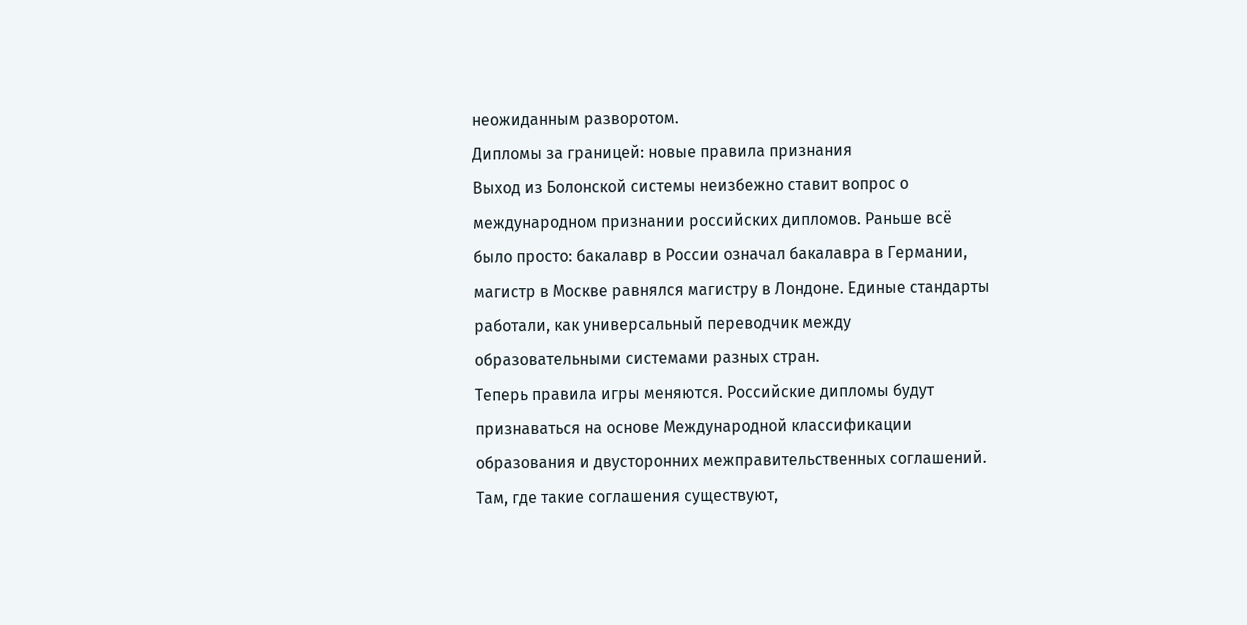неожиданным разворотом.
Дипломы за границей: новые правила признания
Выход из Болонской системы неизбежно ставит вопрос о международном признании российских дипломов. Раньше всё было просто: бакалавр в России означал бакалавра в Германии, магистр в Москве равнялся магистру в Лондоне. Единые стандарты работали, как универсальный переводчик между образовательными системами разных стран.
Теперь правила игры меняются. Российские дипломы будут признаваться на основе Международной классификации образования и двусторонних межправительственных соглашений. Там, где такие соглашения существуют,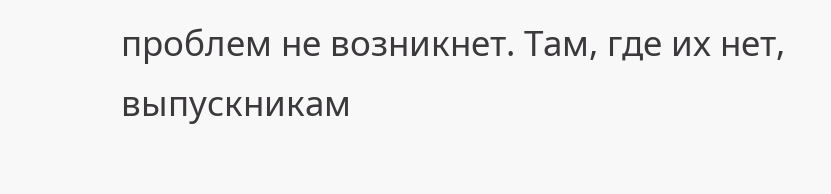проблем не возникнет. Там, где их нет, выпускникам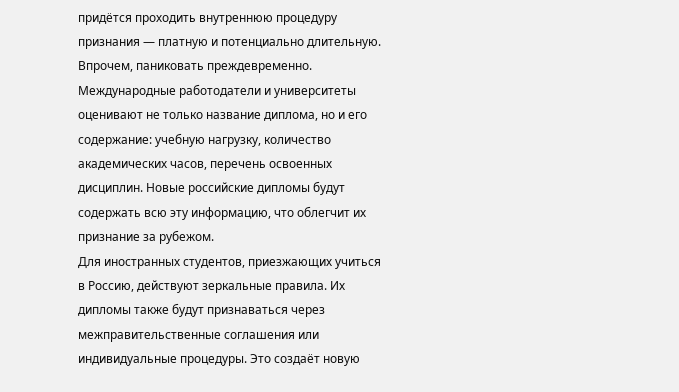придётся проходить внутреннюю процедуру признания — платную и потенциально длительную.
Впрочем, паниковать преждевременно. Международные работодатели и университеты оценивают не только название диплома, но и его содержание: учебную нагрузку, количество академических часов, перечень освоенных дисциплин. Новые российские дипломы будут содержать всю эту информацию, что облегчит их признание за рубежом.
Для иностранных студентов, приезжающих учиться в Россию, действуют зеркальные правила. Их дипломы также будут признаваться через межправительственные соглашения или индивидуальные процедуры. Это создаёт новую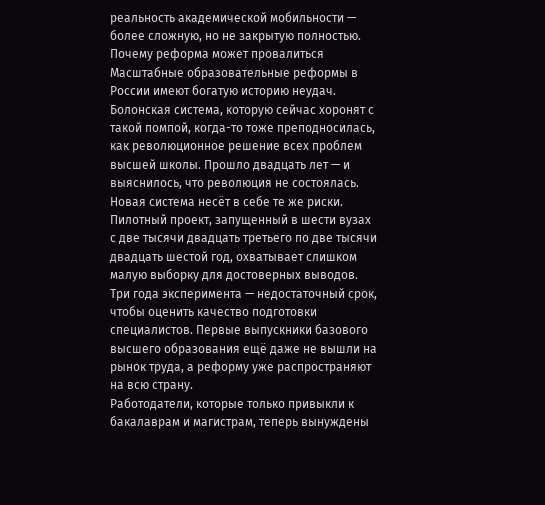реальность академической мобильности — более сложную, но не закрытую полностью.
Почему реформа может провалиться
Масштабные образовательные реформы в России имеют богатую историю неудач. Болонская система, которую сейчас хоронят с такой помпой, когда-то тоже преподносилась, как революционное решение всех проблем высшей школы. Прошло двадцать лет — и выяснилось, что революция не состоялась.
Новая система несёт в себе те же риски. Пилотный проект, запущенный в шести вузах с две тысячи двадцать третьего по две тысячи двадцать шестой год, охватывает слишком малую выборку для достоверных выводов. Три года эксперимента — недостаточный срок, чтобы оценить качество подготовки специалистов. Первые выпускники базового высшего образования ещё даже не вышли на рынок труда, а реформу уже распространяют на всю страну.
Работодатели, которые только привыкли к бакалаврам и магистрам, теперь вынуждены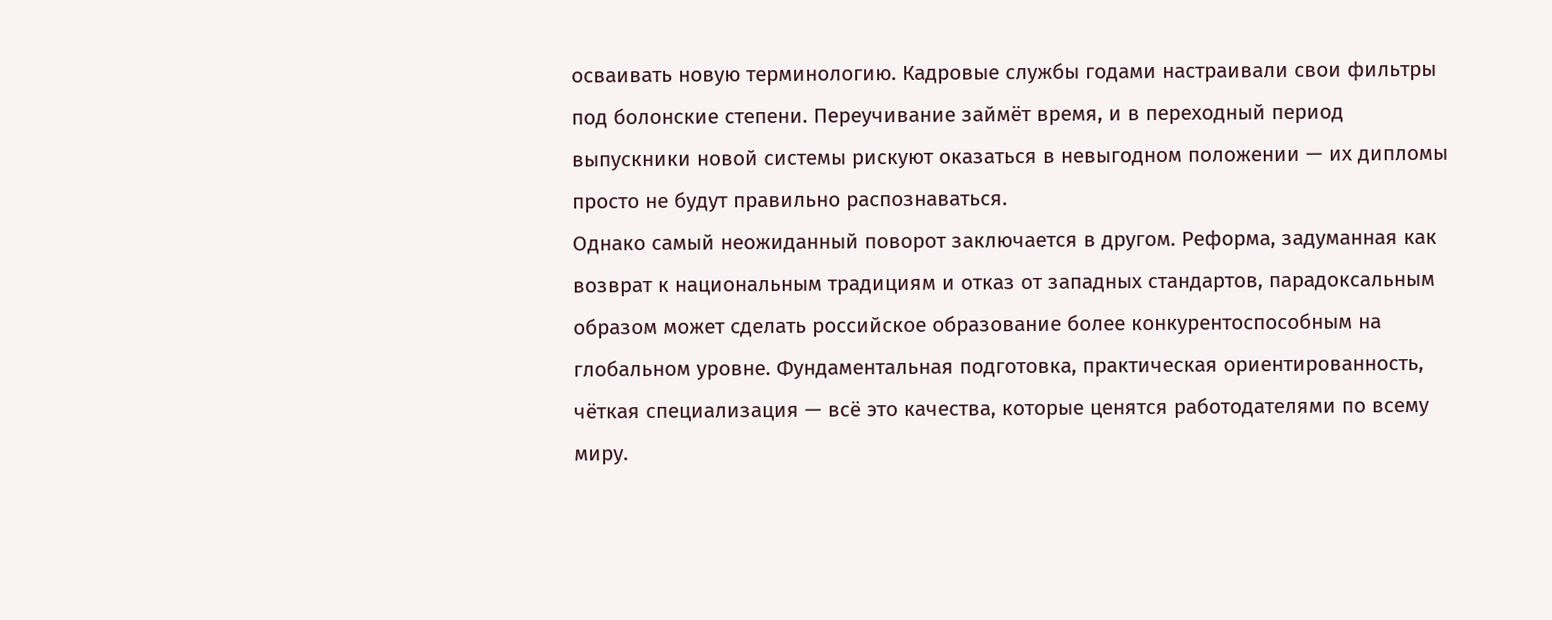осваивать новую терминологию. Кадровые службы годами настраивали свои фильтры под болонские степени. Переучивание займёт время, и в переходный период выпускники новой системы рискуют оказаться в невыгодном положении — их дипломы просто не будут правильно распознаваться.
Однако самый неожиданный поворот заключается в другом. Реформа, задуманная как возврат к национальным традициям и отказ от западных стандартов, парадоксальным образом может сделать российское образование более конкурентоспособным на глобальном уровне. Фундаментальная подготовка, практическая ориентированность, чёткая специализация — всё это качества, которые ценятся работодателями по всему миру.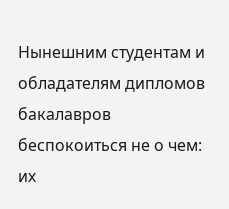Нынешним студентам и обладателям дипломов бакалавров беспокоиться не о чем: их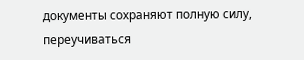документы сохраняют полную силу, переучиваться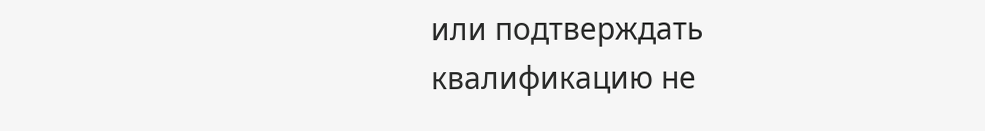или подтверждать квалификацию не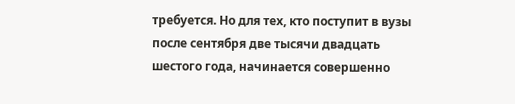требуется. Но для тех, кто поступит в вузы после сентября две тысячи двадцать шестого года, начинается совершенно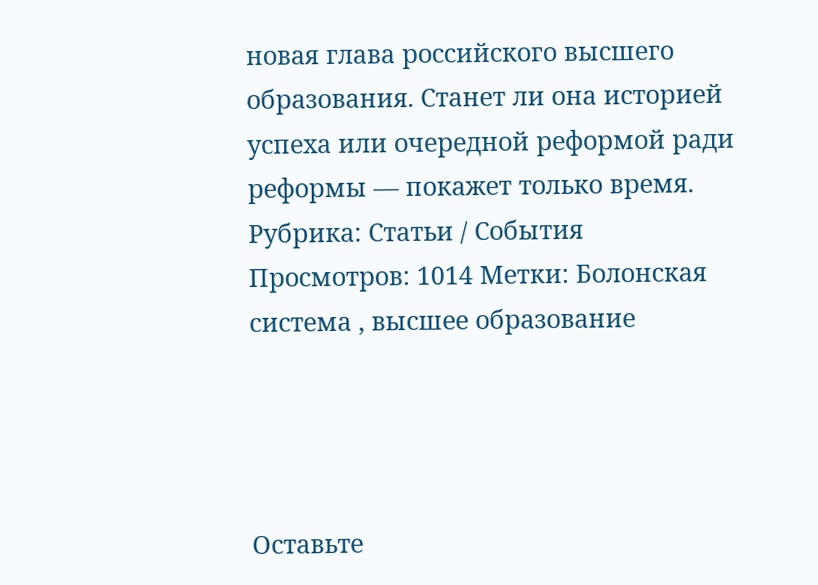новая глава российского высшего образования. Станет ли она историей успеха или очередной реформой ради реформы — покажет только время.
Рубрика: Статьи / Cобытия
Просмотров: 1014 Метки: Болонская система , высшее образование




Оставьте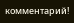комментарий!